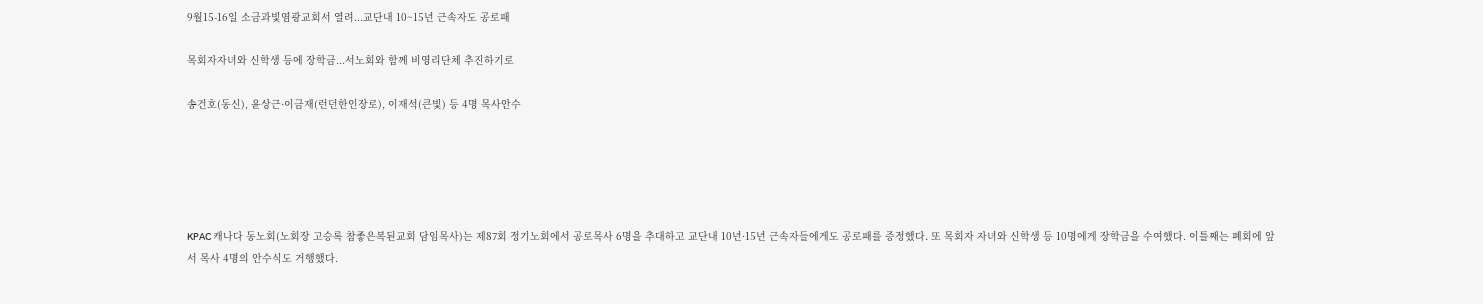9월15-16일 소금과빛염광교회서 열려...교단내 10~15년 근속자도 공로패

목회자자녀와 신학생 등에 장학금...서노회와 함께 비영리단체 추진하기로

송건호(동신), 윤상근·이금재(런던한인장로), 이재석(큰빛) 등 4명 목사안수





KPAC 캐나다 동노회(노회장 고승록 참좋은복된교회 담임목사)는 제87회 정기노회에서 공로목사 6명을 추대하고 교단내 10년·15년 근속자들에게도 공로패를 증정했다. 또 목회자 자녀와 신학생 등 10명에게 장학금을 수여했다. 이틀째는 폐회에 앞서 목사 4명의 안수식도 거행했다.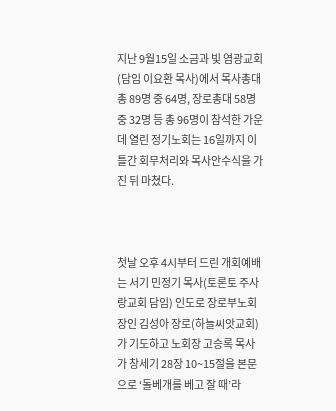지난 9월15일 소금과 빛 염광교회(담임 이요환 목사)에서 목사총대 총 89명 중 64명, 장로총대 58명 중 32명 등 총 96명이 참석한 가운데 열린 정기노회는 16일까지 이틀간 회무처리와 목사안수식을 가진 뒤 마쳤다.



첫날 오후 4시부터 드린 개회예배는 서기 민정기 목사(토론토 주사랑교회 담임) 인도로 장로부노회장인 김성아 장로(하늘씨앗교회)가 기도하고 노회장 고승록 목사가 창세기 28장 10~15절을 본문으로 ‘돌베개를 베고 잘 때’라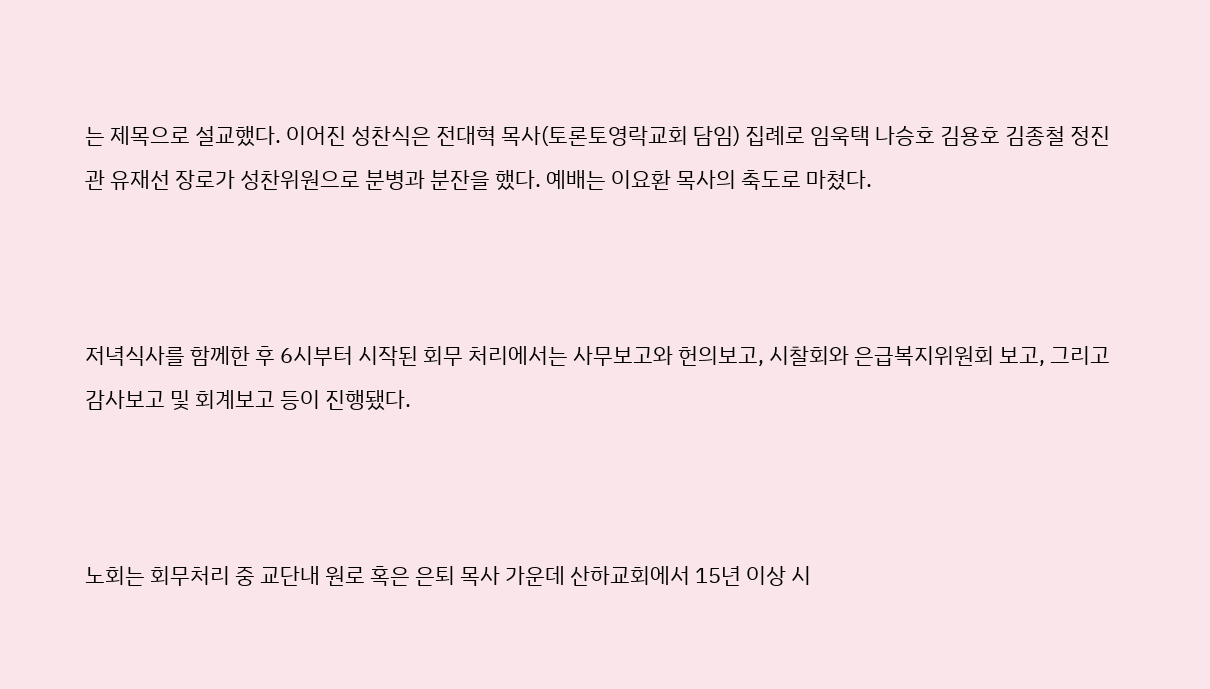는 제목으로 설교했다. 이어진 성찬식은 전대혁 목사(토론토영락교회 담임) 집례로 임욱택 나승호 김용호 김종철 정진관 유재선 장로가 성찬위원으로 분병과 분잔을 했다. 예배는 이요환 목사의 축도로 마쳤다.



저녁식사를 함께한 후 6시부터 시작된 회무 처리에서는 사무보고와 헌의보고, 시찰회와 은급복지위원회 보고, 그리고 감사보고 및 회계보고 등이 진행됐다.



노회는 회무처리 중 교단내 원로 혹은 은퇴 목사 가운데 산하교회에서 15년 이상 시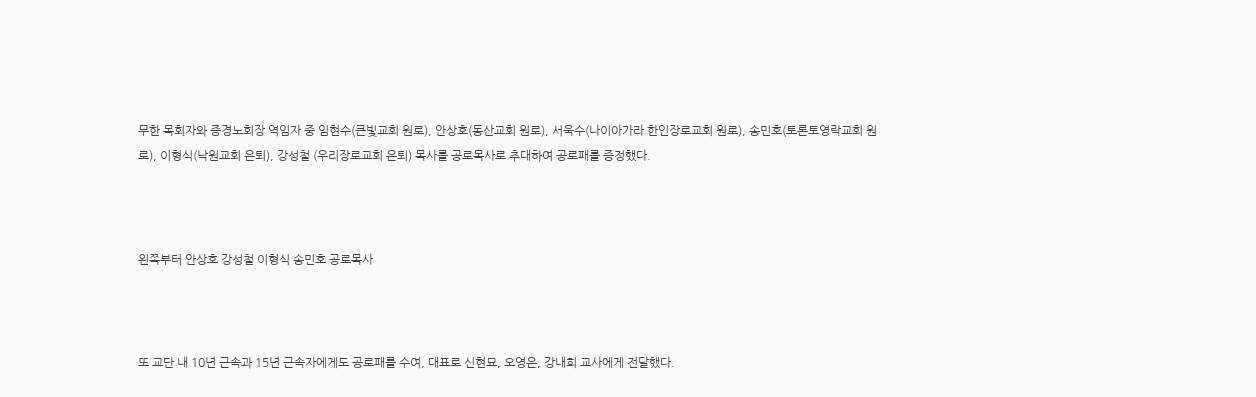무한 목회자와 증경노회장 역임자 중 임현수(큰빛교회 원로), 안상호(동산교회 원로), 서욱수(나이아가라 한인장로교회 원로), 송민호(토론토영락교회 원로), 이형식(낙원교회 은퇴), 강성철 (우리장로교회 은퇴) 목사를 공로목사로 추대하여 공로패를 증정했다.



왼쪽부터 안상호 강성철 이형식 송민호 공로목사



또 교단 내 10년 근속과 15년 근속자에게도 공로패를 수여, 대표로 신현묘, 오영은, 강내희 교사에게 전달했다.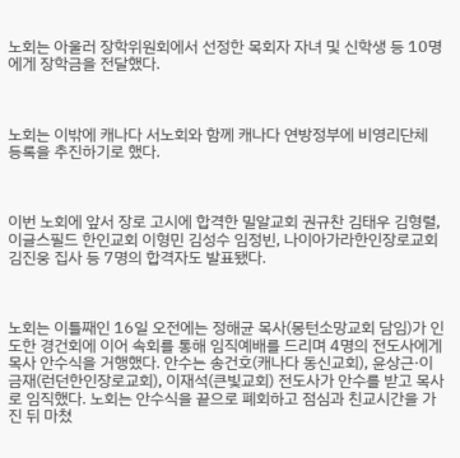노회는 아울러 장학위원회에서 선정한 목회자 자녀 및 신학생 등 10명에게 장학금을 전달했다.



노회는 이밖에 캐나다 서노회와 함께 캐나다 연방정부에 비영리단체 등록을 추진하기로 했다.



이번 노회에 앞서 장로 고시에 합격한 밀알교회 권규찬 김태우 김형렬, 이글스필드 한인교회 이형민 김성수 임정빈, 나이아가라한인장로교회 김진웅 집사 등 7명의 합격자도 발표됐다.



노회는 이틀째인 16일 오전에는 정해균 목사(몽턴소망교회 담임)가 인도한 경건회에 이어 속회를 통해 임직예배를 드리며 4명의 전도사에게 목사 안수식을 거행했다. 안수는 송건호(캐나다 동신교회), 윤상근·이금재(런던한인장로교회), 이재석(큰빛교회) 전도사가 안수를 받고 목사로 임직했다. 노회는 안수식을 끝으로 폐회하고 점심과 친교시간을 가진 뒤 마쳤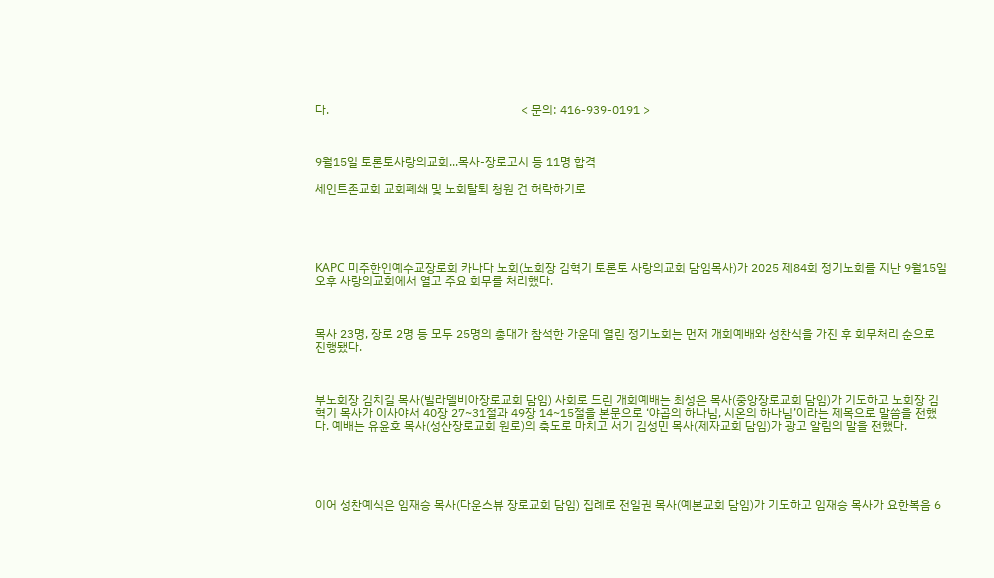다.                                                                < 문의: 416-939-0191 >



9월15일 토론토사랑의교회...목사-장로고시 등 11명 합격

세인트존교회 교회폐쇄 및 노회탈퇴 청원 건 허락하기로





KAPC 미주한인예수교장로회 카나다 노회(노회장 김혁기 토론토 사랑의교회 담임목사)가 2025 제84회 정기노회를 지난 9월15일 오후 사랑의교회에서 열고 주요 회무를 처리했다.



목사 23명, 장로 2명 등 모두 25명의 총대가 참석한 가운데 열린 정기노회는 먼저 개회예배와 성찬식을 가진 후 회무처리 순으로 진행됐다.



부노회장 김치길 목사(빌라델비아장로교회 담임) 사회로 드린 개회예배는 최성은 목사(중앙장로교회 담임)가 기도하고 노회장 김혁기 목사가 이사야서 40장 27~31절과 49장 14~15절을 본문으로 ‘야곱의 하나님, 시온의 하나님’이라는 제목으로 말씀을 전했다. 예배는 유윤호 목사(성산장로교회 원로)의 축도로 마치고 서기 김성민 목사(제자교회 담임)가 광고 알림의 말을 전했다.





이어 성찬예식은 임재승 목사(다운스뷰 장로교회 담임) 집례로 전일권 목사(예본교회 담임)가 기도하고 임재승 목사가 요한복음 6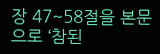장 47~58절을 본문으로 ‘참된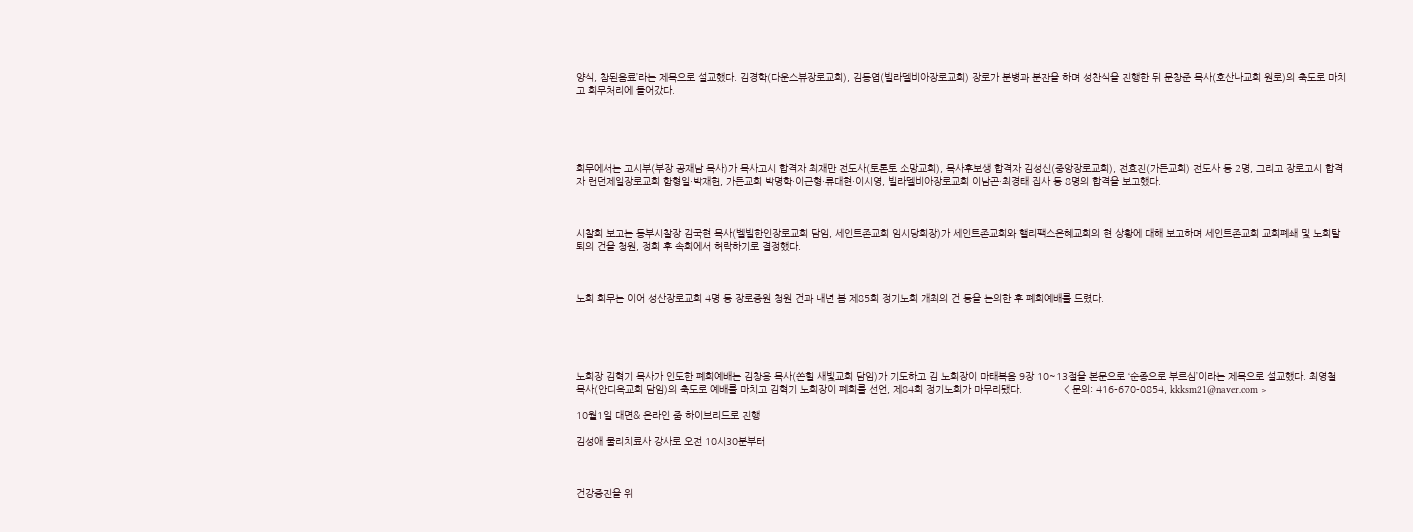양식, 참된음료’라는 제목으로 설교했다. 김경학(다운스뷰장로교회), 김동엽(빌라델비아장로교회) 장로가 분병과 분잔을 하며 성찬식을 진행한 뒤 문창준 목사(호산나교회 원로)의 축도로 마치고 회무처리에 들어갔다.





회무에서는 고시부(부장 공재남 목사)가 목사고시 합격자 최재만 전도사(토론토 소망교회), 목사후보생 합격자 김성신(중앙장로교회), 전효진(가든교회) 전도사 등 2명, 그리고 장로고시 합격자 런던제일장로교회 함형일·박재헌, 가든교회 박명학·이근형·류대현·이시영, 빌라델비아장로교회 이남곤·최경태 집사 등 8명의 합격을 보고했다.



시찰회 보고는 동부시찰장 김국현 목사(벨빌한인장로교회 담임, 세인트존교회 임시당회장)가 세인트존교회와 핼리팩스은혜교회의 현 상황에 대해 보고하며 세인트존교회 교회폐쇄 및 노회탈퇴의 건을 청원, 정회 후 속회에서 허락하기로 결정했다.



노회 회무는 이어 성산장로교회 4명 등 장로증원 청원 건과 내년 봄 제85회 정기노회 개최의 건 등을 논의한 후 폐회예배를 드렸다.





노회장 김혁기 목사가 인도한 폐회예배는 김창용 목사(쏜힐 새빛교회 담임)가 기도하고 김 노회장이 마태복음 9장 10~13절을 본문으로 ‘순종으로 부르심’이라는 제목으로 설교했다. 최영철 목사(안디옥교회 담임)의 축도로 예배를 마치고 김혁기 노회장이 폐회를 선언, 제84회 정기노회가 마무리됐다.              < 문의: 416-670-0854, kkksm21@naver.com >

10월1일 대면& 온라인 줌 하이브리드로 진행

김성애 물리치료사 강사로 오전 10시30분부터



건강증진을 위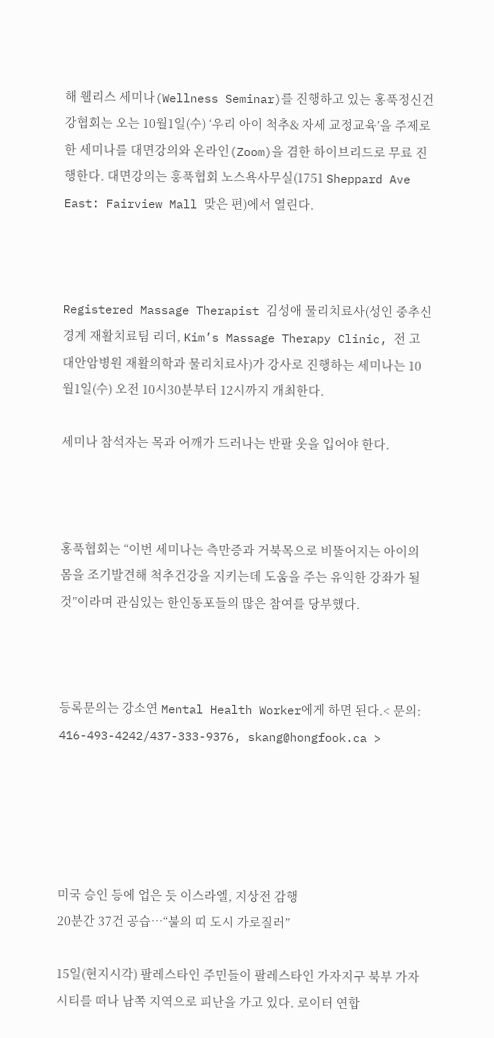해 웰리스 세미나(Wellness Seminar)를 진행하고 있는 홍푹정신건강협회는 오는 10월1일(수) ‘우리 아이 척추& 자세 교정교육’을 주제로 한 세미나를 대면강의와 온라인(Zoom)을 겸한 하이브리드로 무료 진행한다. 대면강의는 훙푹협회 노스욕사무실(1751 Sheppard Ave East: Fairview Mall 맞은 편)에서 열린다.



Registered Massage Therapist 김성애 물리치료사(성인 중추신경계 재활치료팀 리더, Kim’s Massage Therapy Clinic, 전 고대안암병원 재활의학과 물리치료사)가 강사로 진행하는 세미나는 10월1일(수) 오전 10시30분부터 12시까지 개최한다.

세미나 참석자는 목과 어깨가 드러나는 반팔 옷을 입어야 한다.



홍푹협회는 “이번 세미나는 측만증과 거북목으로 비뚤어지는 아이의 몸을 조기발견해 척추건강을 지키는데 도움을 주는 유익한 강좌가 될 것”이라며 관심있는 한인동포들의 많은 참여를 당부했다.



등록문의는 강소연 Mental Health Worker에게 하면 된다.< 문의: 416-493-4242/437-333-9376, skang@hongfook.ca >





미국 승인 등에 업은 듯 이스라엘, 지상전 감행
20분간 37건 공습…“불의 띠 도시 가로질러”

15일(현지시각) 팔레스타인 주민들이 팔레스타인 가자지구 북부 가자시티를 떠나 남쪽 지역으로 피난을 가고 있다. 로이터 연합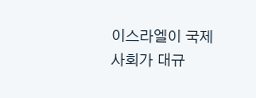이스라엘이 국제사회가 대규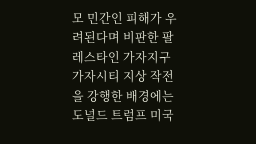모 민간인 피해가 우려된다며 비판한 팔레스타인 가자지구 가자시티 지상 작전을 강행한 배경에는 도널드 트럼프 미국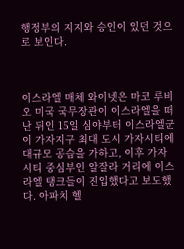행정부의 지지와 승인이 있던 것으로 보인다.



이스라엘 매체 와이넷은 마코 루비오 미국 국무장관이 이스라엘을 떠난 뒤인 15일 심야부터 이스라엘군이 가자지구 최대 도시 가자시티에 대규모 공습을 가하고, 이후 가자시티 중심부인 알잘라 거리에 이스라엘 탱크들이 진입했다고 보도했다. 아파치 헬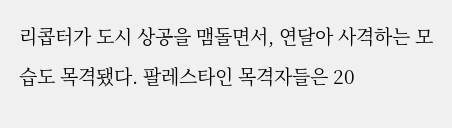리콥터가 도시 상공을 맴돌면서, 연달아 사격하는 모습도 목격됐다. 팔레스타인 목격자들은 20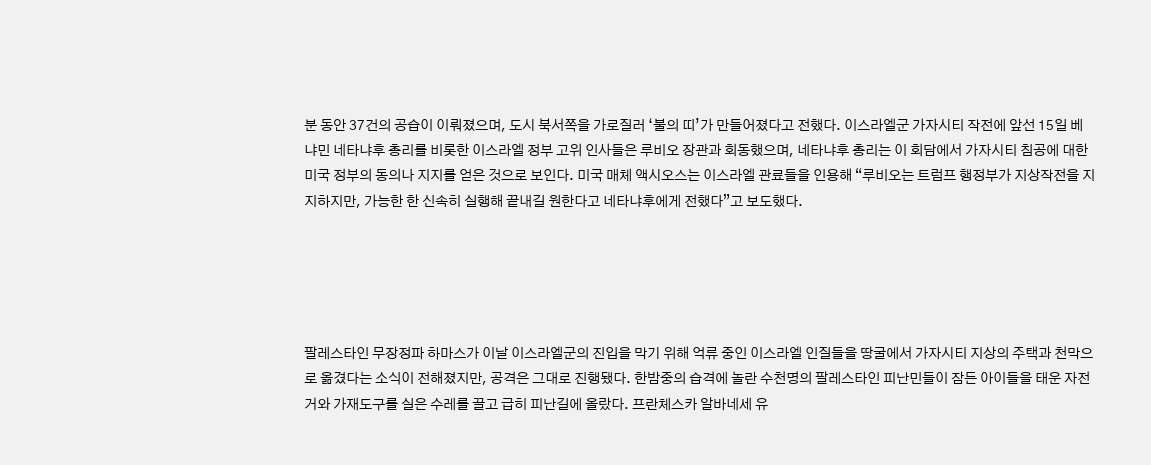분 동안 37건의 공습이 이뤄졌으며, 도시 북서쪽을 가로질러 ‘불의 띠’가 만들어졌다고 전했다. 이스라엘군 가자시티 작전에 앞선 15일 베냐민 네타냐후 총리를 비롯한 이스라엘 정부 고위 인사들은 루비오 장관과 회동했으며, 네타냐후 총리는 이 회담에서 가자시티 침공에 대한 미국 정부의 동의나 지지를 얻은 것으로 보인다. 미국 매체 액시오스는 이스라엘 관료들을 인용해 “루비오는 트럼프 행정부가 지상작전을 지지하지만, 가능한 한 신속히 실행해 끝내길 원한다고 네타냐후에게 전했다”고 보도했다.





팔레스타인 무장정파 하마스가 이날 이스라엘군의 진입을 막기 위해 억류 중인 이스라엘 인질들을 땅굴에서 가자시티 지상의 주택과 천막으로 옮겼다는 소식이 전해졌지만, 공격은 그대로 진행됐다. 한밤중의 습격에 놀란 수천명의 팔레스타인 피난민들이 잠든 아이들을 태운 자전거와 가재도구를 실은 수레를 끌고 급히 피난길에 올랐다. 프란체스카 알바네세 유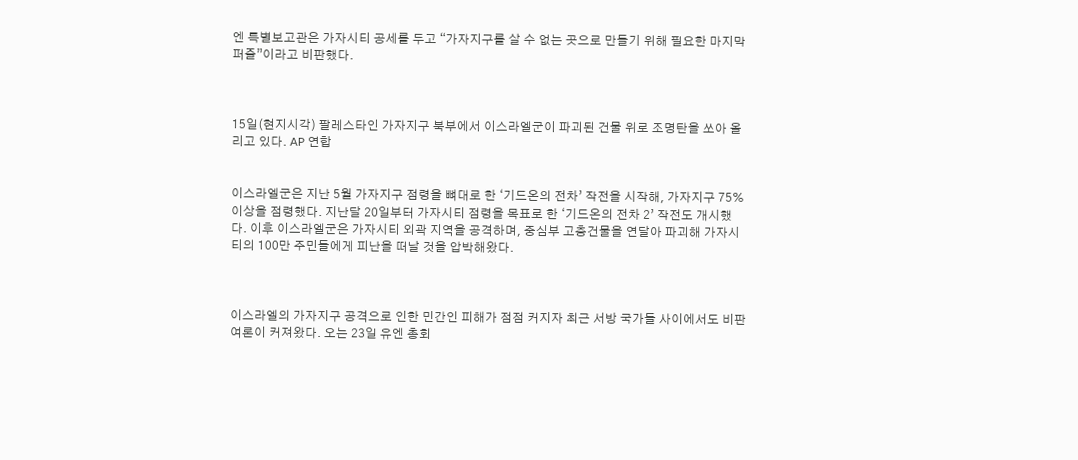엔 특별보고관은 가자시티 공세를 두고 “가자지구를 살 수 없는 곳으로 만들기 위해 필요한 마지막 퍼즐”이라고 비판했다.



15일(현지시각) 팔레스타인 가자지구 북부에서 이스라엘군이 파괴된 건물 위로 조명탄을 쏘아 올리고 있다. AP 연합


이스라엘군은 지난 5월 가자지구 점령을 뼈대로 한 ‘기드온의 전차’ 작전을 시작해, 가자지구 75% 이상을 점령했다. 지난달 20일부터 가자시티 점령을 목표로 한 ‘기드온의 전차 2’ 작전도 개시했다. 이후 이스라엘군은 가자시티 외곽 지역을 공격하며, 중심부 고층건물을 연달아 파괴해 가자시티의 100만 주민들에게 피난을 떠날 것을 압박해왔다.



이스라엘의 가자지구 공격으로 인한 민간인 피해가 점점 커지자 최근 서방 국가들 사이에서도 비판 여론이 커져왔다. 오는 23일 유엔 총회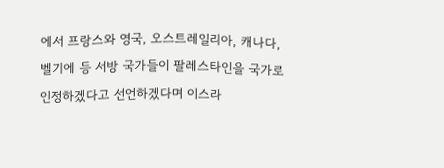에서 프랑스와 영국, 오스트레일리아, 캐나다, 벨기에 등 서방 국가들이 팔레스타인을 국가로 인정하겠다고 선언하겠다며 이스라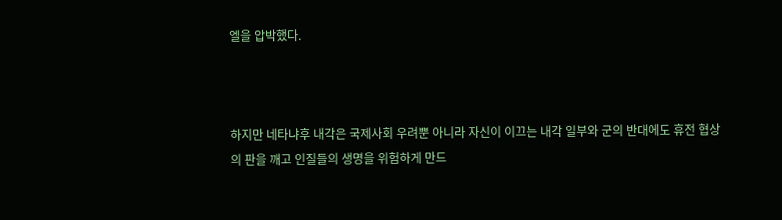엘을 압박했다.



하지만 네타냐후 내각은 국제사회 우려뿐 아니라 자신이 이끄는 내각 일부와 군의 반대에도 휴전 협상의 판을 깨고 인질들의 생명을 위험하게 만드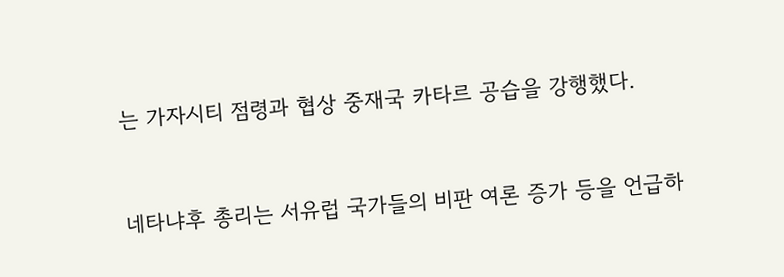는 가자시티 점령과 협상 중재국 카타르 공습을 강행했다.



네타냐후 총리는 서유럽 국가들의 비판 여론 증가 등을 언급하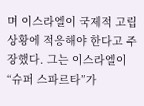며 이스라엘이 국제적 고립 상황에 적응해야 한다고 주장했다. 그는 이스라엘이 “슈퍼 스파르타”가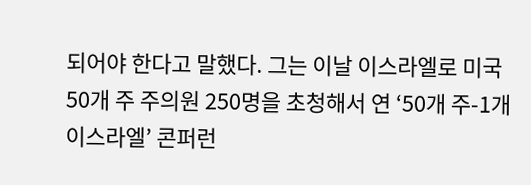되어야 한다고 말했다. 그는 이날 이스라엘로 미국 50개 주 주의원 250명을 초청해서 연 ‘50개 주-1개 이스라엘’ 콘퍼런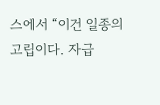스에서 “이건 일종의 고립이다. 자급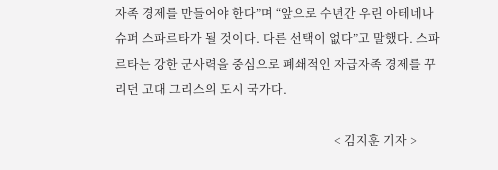자족 경제를 만들어야 한다”며 “앞으로 수년간 우린 아테네나 슈퍼 스파르타가 될 것이다. 다른 선택이 없다”고 말했다. 스파르타는 강한 군사력을 중심으로 폐쇄적인 자급자족 경제를 꾸리던 고대 그리스의 도시 국가다.

                                                                         < 김지훈 기자 >